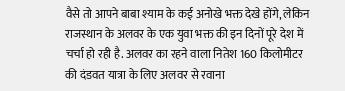वैसे तो आपने बाबा श्याम के कई अनोखे भक्त देखे होंगे, लेकिन राजस्थान के अलवर के एक युवा भक्त की इन दिनों पूरे देश में चर्चा हो रही है. अलवर का रहने वाला नितेश 160 किलोमीटर की दंडवत यात्रा के लिए अलवर से रवाना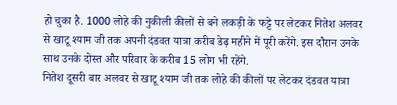हो चुका है. 1000 लोहे की नुकीली कीलों से बने लकड़ी के फट्टे पर लेटकर नितेश अलवर से खाटू श्याम जी तक अपनी दंडवत यात्रा करीब डेढ़ महीने में पूरी करेंगे. इस दौरान उनके साथ उनके दोस्त और परिवार के करीब 15 लोग भी रहेंगे.
नितेश दूसरी बार अलवर से खाटू श्याम जी तक लोहे की कीलों पर लेटकर दंडवत यात्रा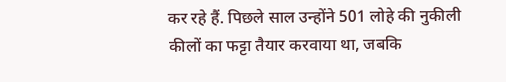कर रहे हैं. पिछले साल उन्होंने 501 लोहे की नुकीली कीलों का फट्टा तैयार करवाया था, जबकि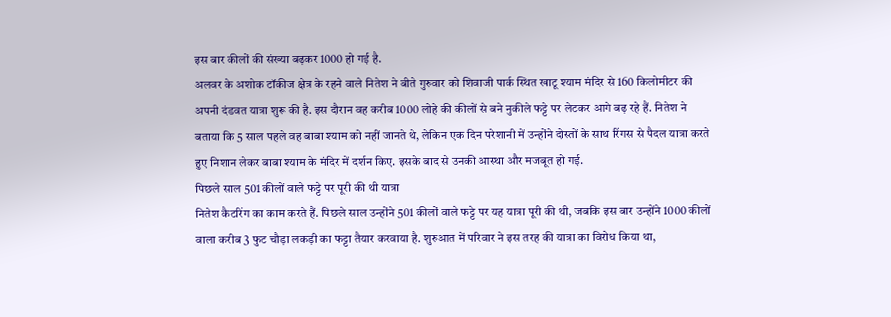इस बार कीलों की संख्या बढ़कर 1000 हो गई है.
अलवर के अशोक टॉकीज क्षेत्र के रहने वाले नितेश ने बीते गुरुवार को शिवाजी पार्क स्थित खाटू श्याम मंदिर से 160 किलोमीटर की अपनी दंडवत यात्रा शुरू की है. इस दौरान वह करीब 1000 लोहे की कीलों से बने नुकीले फट्टे पर लेटकर आगे बढ़ रहे हैं. नितेश ने बताया कि 5 साल पहले वह बाबा श्याम को नहीं जानते थे, लेकिन एक दिन परेशानी में उन्होंने दोस्तों के साथ रिंगस से पैदल यात्रा करते हुए निशान लेकर बाबा श्याम के मंदिर में दर्शन किए. इसके बाद से उनकी आस्था और मजबूत हो गई.
पिछले साल 501 कीलों वाले फट्टे पर पूरी की थी यात्रा
नितेश कैटरिंग का काम करते हैं. पिछले साल उन्होंने 501 कीलों वाले फट्टे पर यह यात्रा पूरी की थी, जबकि इस बार उन्होंने 1000 कीलों वाला करीब 3 फुट चौड़ा लकड़ी का फट्टा तैयार करवाया है. शुरुआत में परिवार ने इस तरह की यात्रा का विरोध किया था,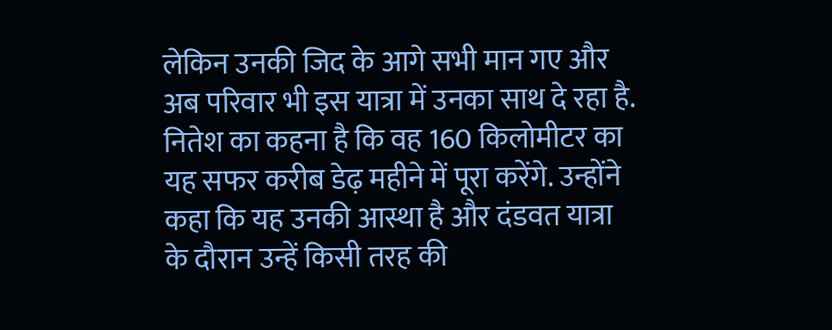लेकिन उनकी जिद के आगे सभी मान गए और अब परिवार भी इस यात्रा में उनका साथ दे रहा है.
नितेश का कहना है कि वह 160 किलोमीटर का यह सफर करीब डेढ़ महीने में पूरा करेंगे. उन्होंने कहा कि यह उनकी आस्था है और दंडवत यात्रा के दौरान उन्हें किसी तरह की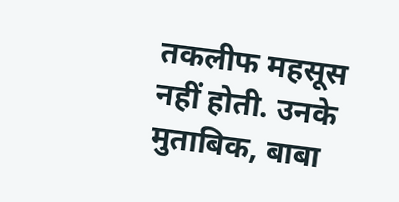तकलीफ महसूस नहीं होती. उनके मुताबिक, बाबा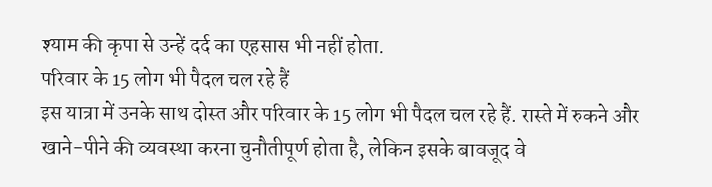श्याम की कृपा से उन्हें दर्द का एहसास भी नहीं होता.
परिवार के 15 लोग भी पैदल चल रहे हैं
इस यात्रा में उनके साथ दोस्त और परिवार के 15 लोग भी पैदल चल रहे हैं. रास्ते में रुकने और खाने-पीने की व्यवस्था करना चुनौतीपूर्ण होता है, लेकिन इसके बावजूद वे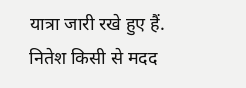यात्रा जारी रखे हुए हैं. नितेश किसी से मदद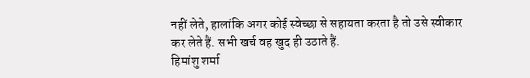नहीं लेते, हालांकि अगर कोई स्वेच्छा से सहायता करता है तो उसे स्वीकार कर लेते हैं. सभी खर्च वह खुद ही उठाते हैं.
हिमांशु शर्मा